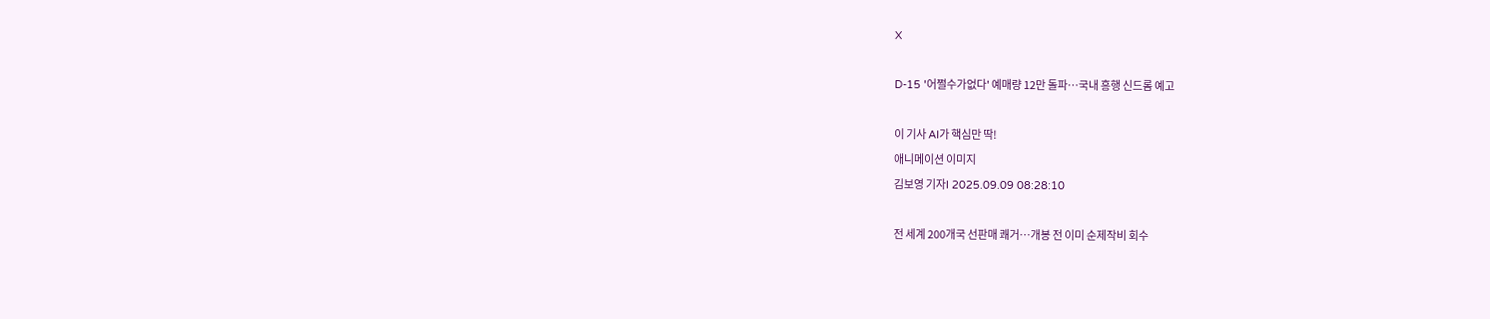X

D-15 '어쩔수가없다' 예매량 12만 돌파…국내 흥행 신드롬 예고

이 기사 AI가 핵심만 딱!
애니메이션 이미지
김보영 기자I 2025.09.09 08:28:10

전 세계 200개국 선판매 쾌거…개봉 전 이미 순제작비 회수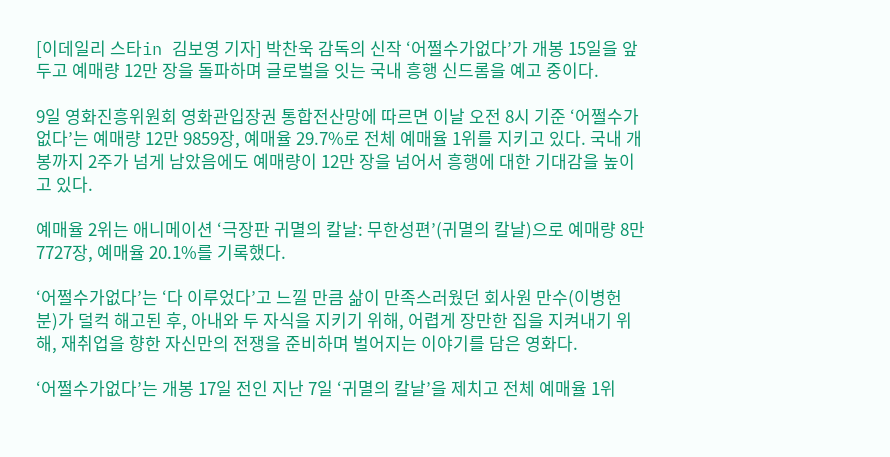[이데일리 스타in 김보영 기자] 박찬욱 감독의 신작 ‘어쩔수가없다’가 개봉 15일을 앞두고 예매량 12만 장을 돌파하며 글로벌을 잇는 국내 흥행 신드롬을 예고 중이다.

9일 영화진흥위원회 영화관입장권 통합전산망에 따르면 이날 오전 8시 기준 ‘어쩔수가없다’는 예매량 12만 9859장, 예매율 29.7%로 전체 예매율 1위를 지키고 있다. 국내 개봉까지 2주가 넘게 남았음에도 예매량이 12만 장을 넘어서 흥행에 대한 기대감을 높이고 있다.

예매율 2위는 애니메이션 ‘극장판 귀멸의 칼날: 무한성편’(귀멸의 칼날)으로 예매량 8만 7727장, 예매율 20.1%를 기록했다.

‘어쩔수가없다’는 ‘다 이루었다’고 느낄 만큼 삶이 만족스러웠던 회사원 만수(이병헌 분)가 덜컥 해고된 후, 아내와 두 자식을 지키기 위해, 어렵게 장만한 집을 지켜내기 위해, 재취업을 향한 자신만의 전쟁을 준비하며 벌어지는 이야기를 담은 영화다.

‘어쩔수가없다’는 개봉 17일 전인 지난 7일 ‘귀멸의 칼날’을 제치고 전체 예매율 1위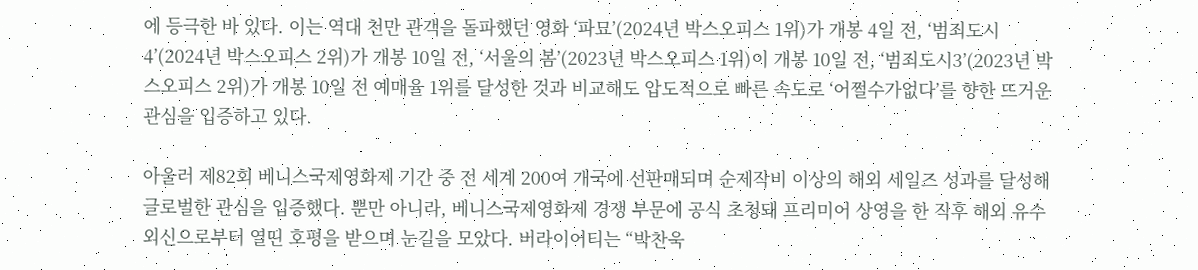에 등극한 바 있다. 이는 역대 천만 관객을 돌파했던 영화 ‘파묘’(2024년 박스오피스 1위)가 개봉 4일 전, ‘범죄도시4’(2024년 박스오피스 2위)가 개봉 10일 전, ‘서울의 봄’(2023년 박스오피스 1위)이 개봉 10일 전, ‘범죄도시3’(2023년 박스오피스 2위)가 개봉 10일 전 예매율 1위를 달성한 것과 비교해도 압도적으로 빠른 속도로 ‘어쩔수가없다’를 향한 뜨거운 관심을 입증하고 있다.

아울러 제82회 베니스국제영화제 기간 중 전 세계 200여 개국에 선판매되며 순제작비 이상의 해외 세일즈 성과를 달성해 글로벌한 관심을 입증했다. 뿐만 아니라, 베니스국제영화제 경쟁 부문에 공식 초청돼 프리미어 상영을 한 직후 해외 유수 외신으로부터 열띤 호평을 받으며 눈길을 모았다. 버라이어티는 “박찬욱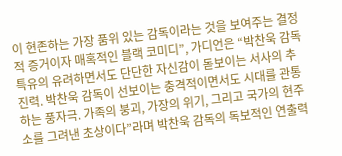이 현존하는 가장 품위 있는 감독이라는 것을 보여주는 결정적 증거이자 매혹적인 블랙 코미디”, 가디언은 “박찬욱 감독 특유의 유려하면서도 단단한 자신감이 돋보이는 서사의 추진력. 박찬욱 감독이 선보이는 충격적이면서도 시대를 관통하는 풍자극. 가족의 붕괴, 가장의 위기, 그리고 국가의 현주소를 그려낸 초상이다”라며 박찬욱 감독의 독보적인 연출력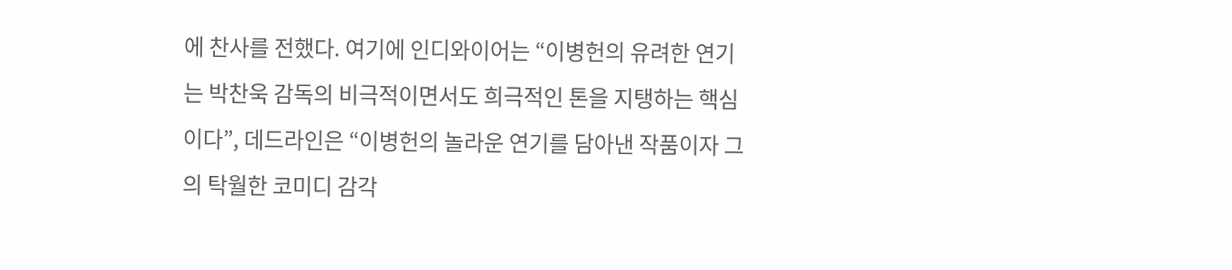에 찬사를 전했다. 여기에 인디와이어는 “이병헌의 유려한 연기는 박찬욱 감독의 비극적이면서도 희극적인 톤을 지탱하는 핵심이다”, 데드라인은 “이병헌의 놀라운 연기를 담아낸 작품이자 그의 탁월한 코미디 감각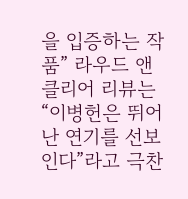을 입증하는 작품” 라우드 앤 클리어 리뷰는 “이병헌은 뛰어난 연기를 선보인다”라고 극찬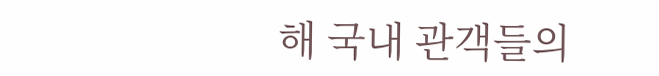해 국내 관객들의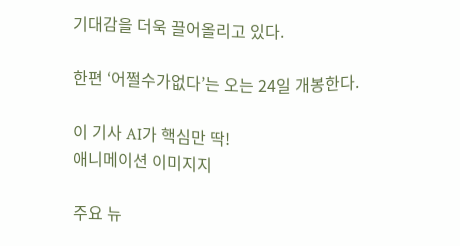기대감을 더욱 끌어올리고 있다.

한편 ‘어쩔수가없다’는 오는 24일 개봉한다.

이 기사 AI가 핵심만 딱!
애니메이션 이미지지

주요 뉴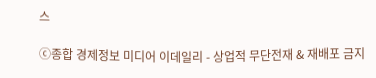스

ⓒ종합 경제정보 미디어 이데일리 - 상업적 무단전재 & 재배포 금지